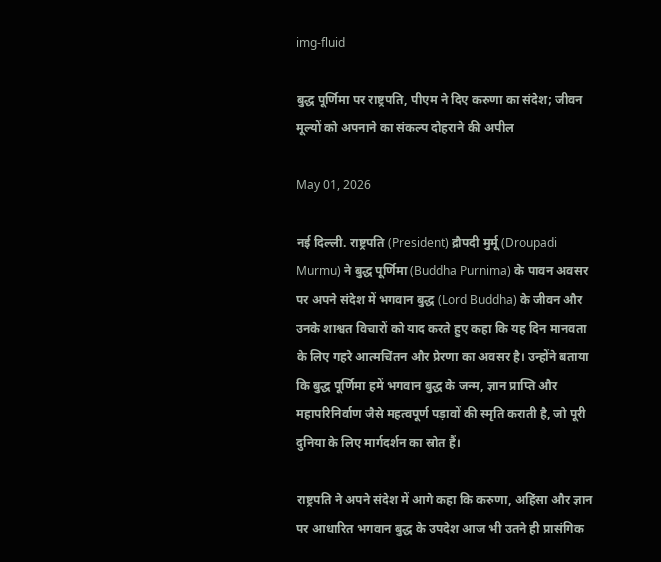img-fluid

बुद्ध पूर्णिमा पर राष्ट्रपति, पीएम ने दिए करुणा का संदेश; जीवन मूल्यों को अपनाने का संकल्प दोहराने की अपील

May 01, 2026

नई दिल्ली. राष्ट्रपति (President) द्रौपदी मुर्मू (Droupadi Murmu) ने बुद्ध पूर्णिमा (Buddha Purnima) के पावन अवसर पर अपने संदेश में भगवान बुद्ध (Lord Buddha) के जीवन और उनके शाश्वत विचारों को याद करते हुए कहा कि यह दिन मानवता के लिए गहरे आत्मचिंतन और प्रेरणा का अवसर है। उन्होंने बताया कि बुद्ध पूर्णिमा हमें भगवान बुद्ध के जन्म, ज्ञान प्राप्ति और महापरिनिर्वाण जैसे महत्वपूर्ण पड़ावों की स्मृति कराती है, जो पूरी दुनिया के लिए मार्गदर्शन का स्रोत हैं।

राष्ट्रपति ने अपने संदेश में आगे कहा कि करुणा, अहिंसा और ज्ञान पर आधारित भगवान बुद्ध के उपदेश आज भी उतने ही प्रासंगिक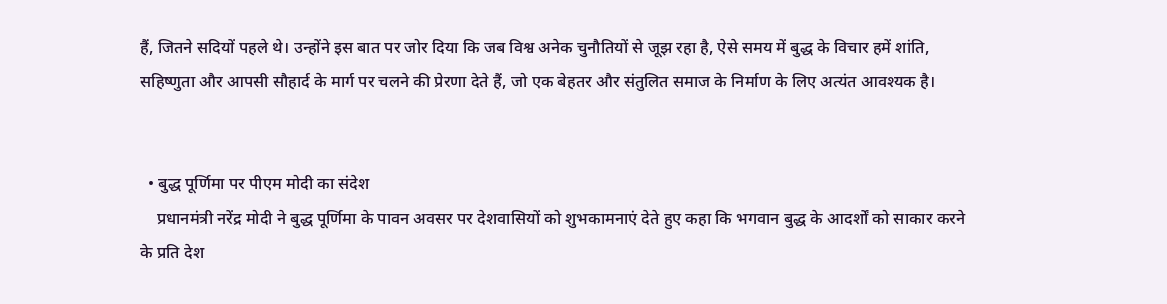हैं, जितने सदियों पहले थे। उन्होंने इस बात पर जोर दिया कि जब विश्व अनेक चुनौतियों से जूझ रहा है, ऐसे समय में बुद्ध के विचार हमें शांति, सहिष्णुता और आपसी सौहार्द के मार्ग पर चलने की प्रेरणा देते हैं, जो एक बेहतर और संतुलित समाज के निर्माण के लिए अत्यंत आवश्यक है।


  • बुद्ध पूर्णिमा पर पीएम मोदी का संदेश
    प्रधानमंत्री नरेंद्र मोदी ने बुद्ध पूर्णिमा के पावन अवसर पर देशवासियों को शुभकामनाएं देते हुए कहा कि भगवान बुद्ध के आदर्शों को साकार करने के प्रति देश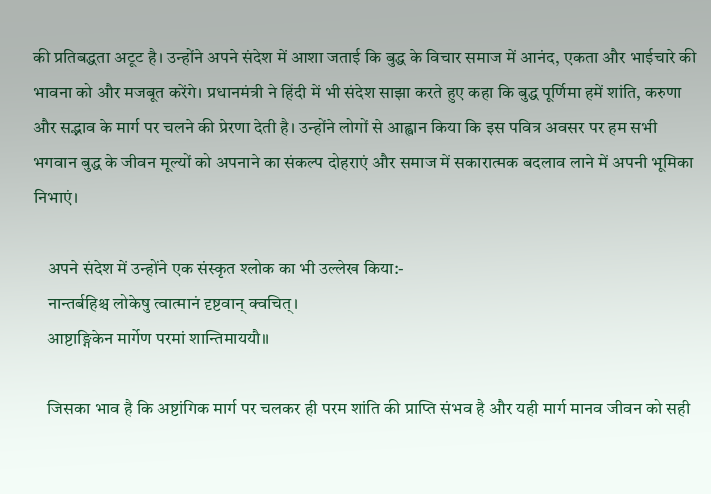की प्रतिबद्धता अटूट है। उन्होंने अपने संदेश में आशा जताई कि बुद्ध के विचार समाज में आनंद, एकता और भाईचारे की भावना को और मजबूत करेंगे। प्रधानमंत्री ने हिंदी में भी संदेश साझा करते हुए कहा कि बुद्ध पूर्णिमा हमें शांति, करुणा और सद्भाव के मार्ग पर चलने की प्रेरणा देती है। उन्होंने लोगों से आह्वान किया कि इस पवित्र अवसर पर हम सभी भगवान बुद्ध के जीवन मूल्यों को अपनाने का संकल्प दोहराएं और समाज में सकारात्मक बदलाव लाने में अपनी भूमिका निभाएं।

    अपने संदेश में उन्होंने एक संस्कृत श्लोक का भी उल्लेख किया:-
    नान्तर्बहिश्च लोकेषु त्वात्मानं दृष्टवान् क्वचित्।
    आष्टाङ्गिकेन मार्गेण परमां शान्तिमाययौ॥

    जिसका भाव है कि अष्टांगिक मार्ग पर चलकर ही परम शांति की प्राप्ति संभव है और यही मार्ग मानव जीवन को सही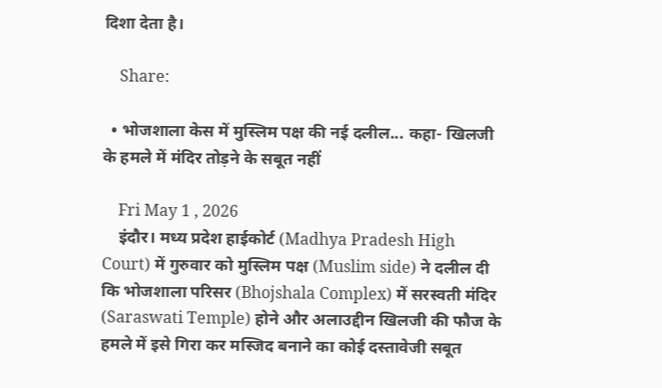दिशा देता है।

    Share:

  • भोजशाला केस में मुस्लिम पक्ष की नई दलील... कहा- खिलजी के हमले में मंदिर तोड़ने के सबूत नहीं

    Fri May 1 , 2026
    इंदौर। मध्य प्रदेश हाईकोर्ट (Madhya Pradesh High Court) में गुरुवार को मुस्लिम पक्ष (Muslim side) ने दलील दी कि भोजशाला परिसर (Bhojshala Complex) में सरस्वती मंदिर (Saraswati Temple) होने और अलाउद्दीन खिलजी की फौज के हमले में इसे गिरा कर मस्जिद बनाने का कोई दस्तावेजी सबूत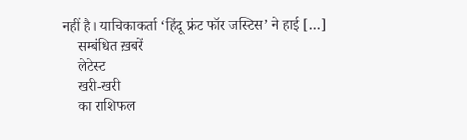नहीं है। याचिकाकर्ता ‘हिंदू फ्रंट फॉर जस्टिस’ ने हाई […]
    सम्बंधित ख़बरें
    लेटेस्ट
    खरी-खरी
    का राशिफल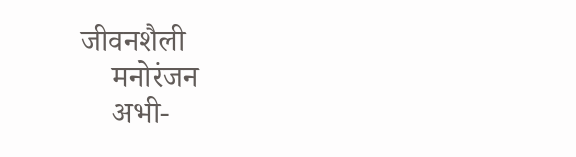जीवनशैली
    मनोरंजन
    अभी-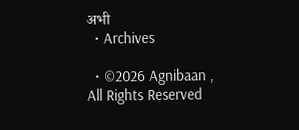अभी
  • Archives

  • ©2026 Agnibaan , All Rights Reserved